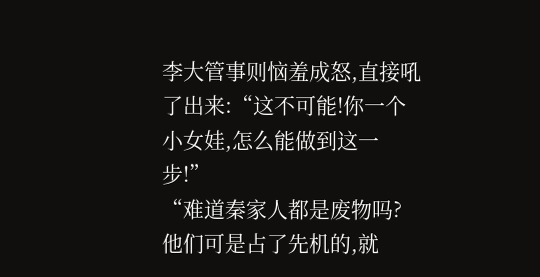李大管事则恼羞成怒,直接吼了出来:“这不可能!你一个小女娃,怎么能做到这一步!”
“难道秦家人都是废物吗?他们可是占了先机的,就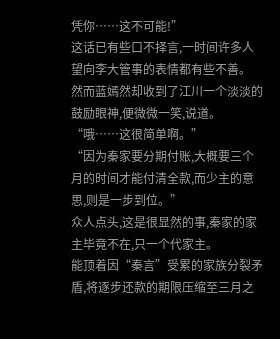凭你……这不可能!”
这话已有些口不择言,一时间许多人望向李大管事的表情都有些不善。
然而蓝嫣然却收到了江川一个淡淡的鼓励眼神,便微微一笑,说道。
“哦……这很简单啊。”
“因为秦家要分期付账,大概要三个月的时间才能付清全款,而少主的意思,则是一步到位。”
众人点头,这是很显然的事,秦家的家主毕竟不在,只一个代家主。
能顶着因“秦言”受累的家族分裂矛盾,将逐步还款的期限压缩至三月之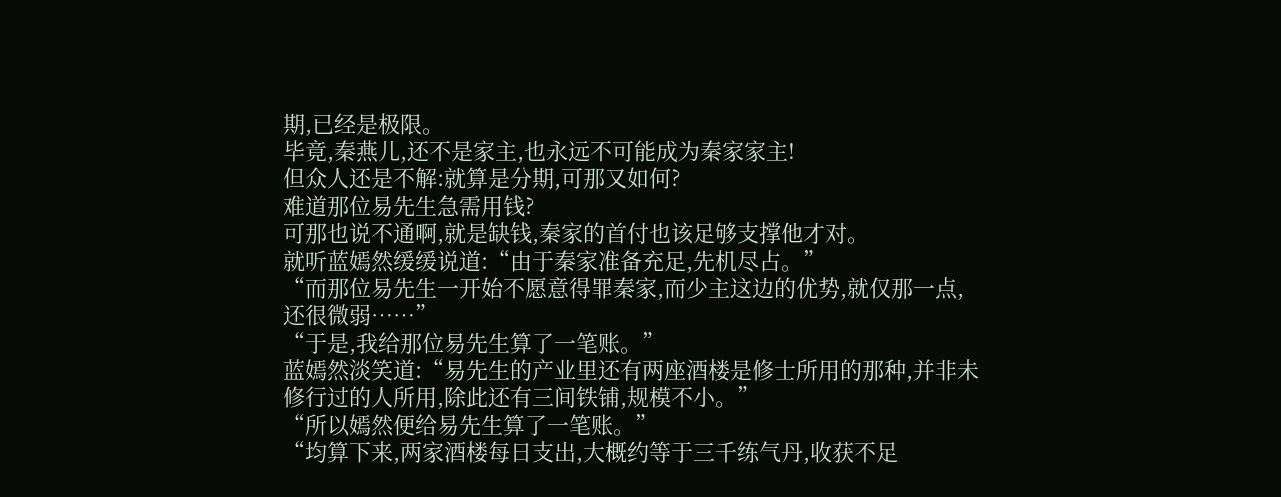期,已经是极限。
毕竟,秦燕儿,还不是家主,也永远不可能成为秦家家主!
但众人还是不解:就算是分期,可那又如何?
难道那位易先生急需用钱?
可那也说不通啊,就是缺钱,秦家的首付也该足够支撑他才对。
就听蓝嫣然缓缓说道:“由于秦家准备充足,先机尽占。”
“而那位易先生一开始不愿意得罪秦家,而少主这边的优势,就仅那一点,还很微弱……”
“于是,我给那位易先生算了一笔账。”
蓝嫣然淡笑道:“易先生的产业里还有两座酒楼是修士所用的那种,并非未修行过的人所用,除此还有三间铁铺,规模不小。”
“所以嫣然便给易先生算了一笔账。”
“均算下来,两家酒楼每日支出,大概约等于三千练气丹,收获不足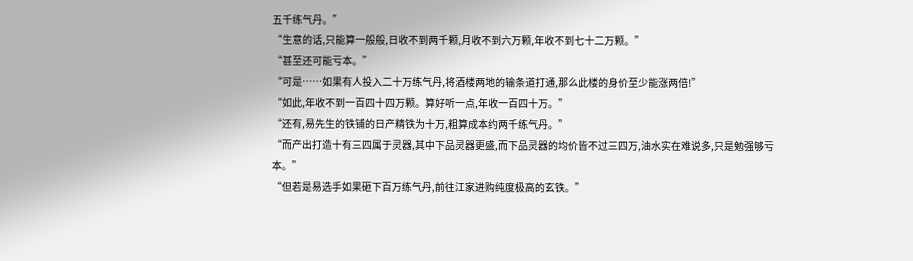五千练气丹。”
“生意的话,只能算一般般,日收不到两千颗,月收不到六万颗,年收不到七十二万颗。”
“甚至还可能亏本。”
“可是……如果有人投入二十万练气丹,将酒楼两地的输条道打通,那么此楼的身价至少能涨两倍!”
“如此,年收不到一百四十四万颗。算好听一点,年收一百四十万。”
“还有,易先生的铁铺的日产精铁为十万,粗算成本约两千练气丹。”
“而产出打造十有三四属于灵器,其中下品灵器更盛,而下品灵器的均价皆不过三四万,油水实在难说多,只是勉强够亏本。”
“但若是易选手如果砸下百万练气丹,前往江家进购纯度极高的玄铁。”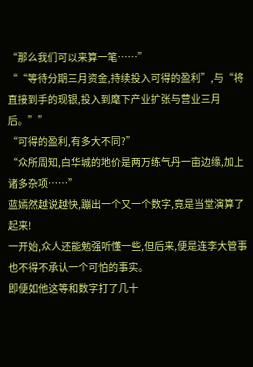“那么我们可以来算一笔……”
““等待分期三月资金,持续投入可得的盈利”,与“将直接到手的现银,投入到麾下产业扩张与营业三月后。””
“可得的盈利,有多大不同?”
“众所周知,白华城的地价是两万练气丹一亩边缘,加上诸多杂项……”
蓝嫣然越说越快,蹦出一个又一个数字,竟是当堂演算了起来!
一开始,众人还能勉强听懂一些,但后来,便是连李大管事也不得不承认一个可怕的事实。
即便如他这等和数字打了几十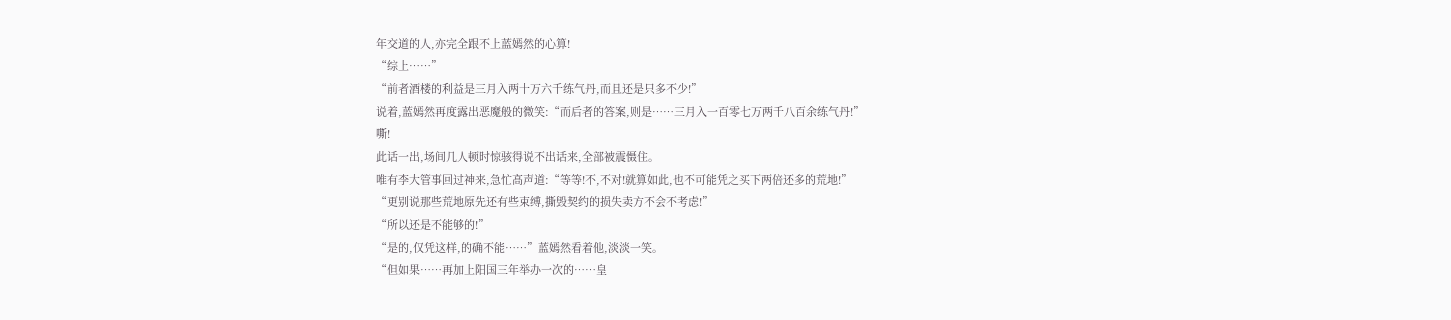年交道的人,亦完全跟不上蓝嫣然的心算!
“综上……”
“前者酒楼的利益是三月入两十万六千练气丹,而且还是只多不少!”
说着,蓝嫣然再度露出恶魔般的微笑:“而后者的答案,则是……三月入一百零七万两千八百余练气丹!”
嘶!
此话一出,场间几人顿时惊骇得说不出话来,全部被震慑住。
唯有李大管事回过神来,急忙高声道:“等等!不,不对!就算如此,也不可能凭之买下两倍还多的荒地!”
“更别说那些荒地原先还有些束缚,撕毁契约的损失卖方不会不考虑!”
“所以还是不能够的!”
“是的,仅凭这样,的确不能……”蓝嫣然看着他,淡淡一笑。
“但如果……再加上阳国三年举办一次的……皇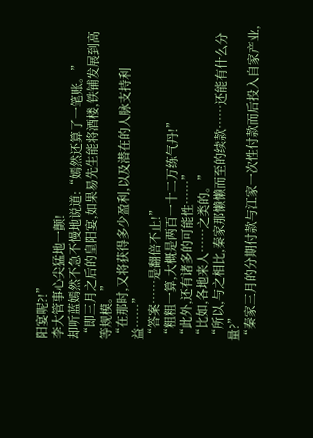阳宴呢?!”
李大管事心尖猛地一颤!
却听蓝嫣然不急不慢地说道:“嫣然还算了一笔账。”
“即三月之后的皇阳宴,如果易先生能将酒楼,铁铺发展到高等规模。”
“在那时,又将获得多少盈利,以及潜在的人脉支持利益……”
“答案……是翻倍不止!”
“粗粗一算,大概是两百一十二万练气丹!”
“此外,还有诸多的可能性……”
“比如,各地来人……之类的。”
“所以,与之相比,秦家那懒懒而至的续款……还能有什么分量?”
“秦家三月的分期付款与江家一次性付款而后投入自家产业,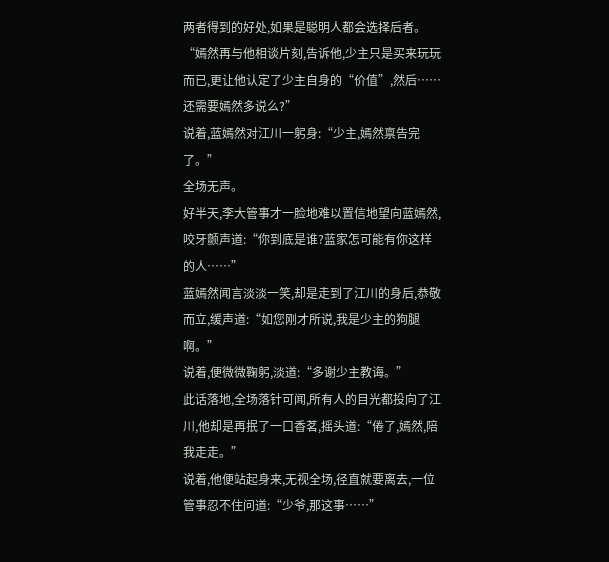两者得到的好处,如果是聪明人都会选择后者。
“嫣然再与他相谈片刻,告诉他,少主只是买来玩玩而已,更让他认定了少主自身的“价值”,然后……还需要嫣然多说么?”
说着,蓝嫣然对江川一躬身:“少主,嫣然禀告完了。”
全场无声。
好半天,李大管事才一脸地难以置信地望向蓝嫣然,咬牙颤声道:“你到底是谁?蓝家怎可能有你这样的人……”
蓝嫣然闻言淡淡一笑,却是走到了江川的身后,恭敬而立,缓声道:“如您刚才所说,我是少主的狗腿啊。”
说着,便微微鞠躬,淡道:“多谢少主教诲。”
此话落地,全场落针可闻,所有人的目光都投向了江川,他却是再抿了一口香茗,摇头道:“倦了,嫣然,陪我走走。”
说着,他便站起身来,无视全场,径直就要离去,一位管事忍不住问道:“少爷,那这事……”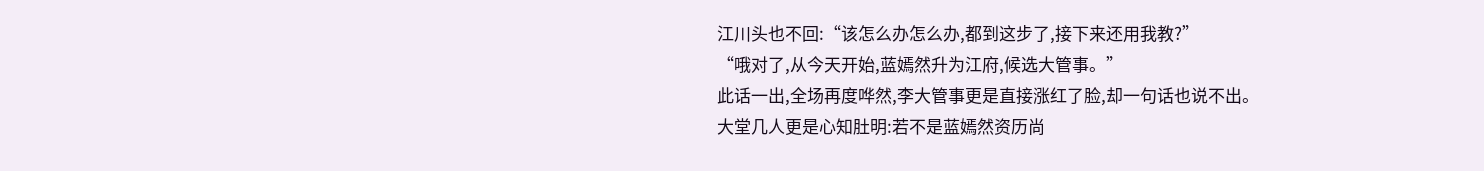江川头也不回:“该怎么办怎么办,都到这步了,接下来还用我教?”
“哦对了,从今天开始,蓝嫣然升为江府,候选大管事。”
此话一出,全场再度哗然,李大管事更是直接涨红了脸,却一句话也说不出。
大堂几人更是心知肚明:若不是蓝嫣然资历尚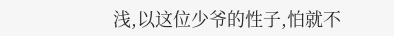浅,以这位少爷的性子,怕就不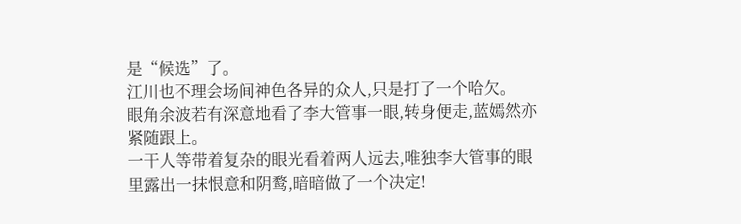是“候选”了。
江川也不理会场间神色各异的众人,只是打了一个哈欠。
眼角余波若有深意地看了李大管事一眼,转身便走,蓝嫣然亦紧随跟上。
一干人等带着复杂的眼光看着两人远去,唯独李大管事的眼里露出一抹恨意和阴鹜,暗暗做了一个决定!